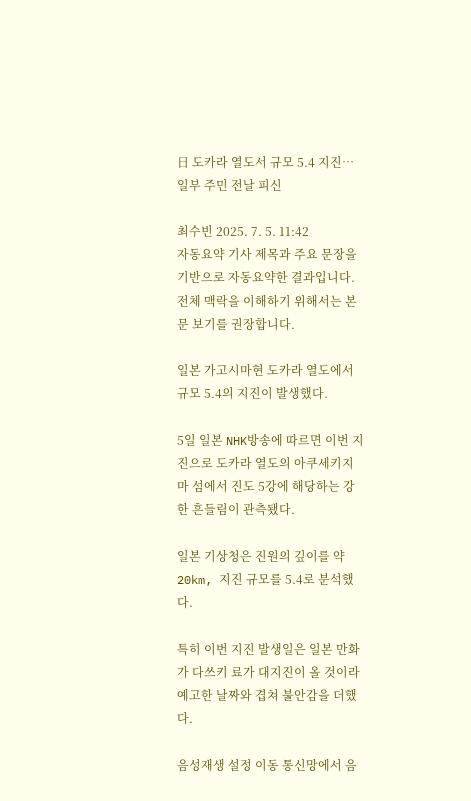日 도카라 열도서 규모 5.4 지진…일부 주민 전날 피신

최수빈 2025. 7. 5. 11:42
자동요약 기사 제목과 주요 문장을 기반으로 자동요약한 결과입니다.
전체 맥락을 이해하기 위해서는 본문 보기를 권장합니다.

일본 가고시마현 도카라 열도에서 규모 5.4의 지진이 발생했다.

5일 일본 NHK방송에 따르면 이번 지진으로 도카라 열도의 아쿠세키지마 섬에서 진도 5강에 해당하는 강한 흔들림이 관측됐다.

일본 기상청은 진원의 깊이를 약 20km, 지진 규모를 5.4로 분석했다.

특히 이번 지진 발생일은 일본 만화가 다쓰키 료가 대지진이 올 것이라 예고한 날짜와 겹쳐 불안감을 더했다.

음성재생 설정 이동 통신망에서 음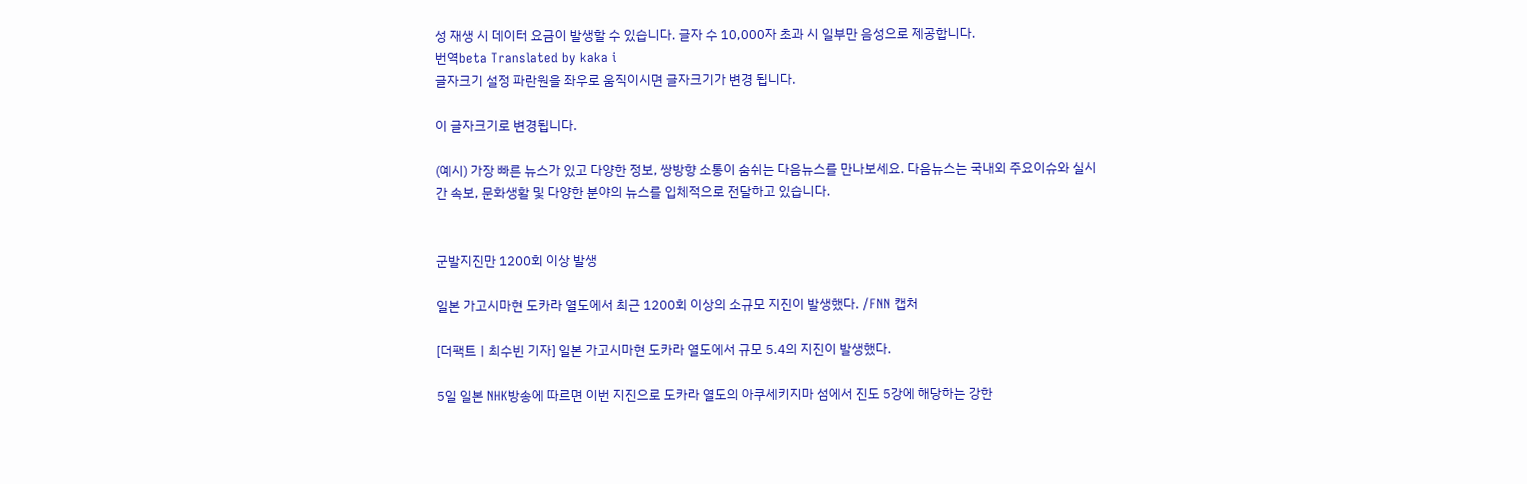성 재생 시 데이터 요금이 발생할 수 있습니다. 글자 수 10,000자 초과 시 일부만 음성으로 제공합니다.
번역beta Translated by kaka i
글자크기 설정 파란원을 좌우로 움직이시면 글자크기가 변경 됩니다.

이 글자크기로 변경됩니다.

(예시) 가장 빠른 뉴스가 있고 다양한 정보, 쌍방향 소통이 숨쉬는 다음뉴스를 만나보세요. 다음뉴스는 국내외 주요이슈와 실시간 속보, 문화생활 및 다양한 분야의 뉴스를 입체적으로 전달하고 있습니다.


군발지진만 1200회 이상 발생

일본 가고시마현 도카라 열도에서 최근 1200회 이상의 소규모 지진이 발생했다. /FNN 캡처

[더팩트ㅣ최수빈 기자] 일본 가고시마현 도카라 열도에서 규모 5.4의 지진이 발생했다.

5일 일본 NHK방송에 따르면 이번 지진으로 도카라 열도의 아쿠세키지마 섬에서 진도 5강에 해당하는 강한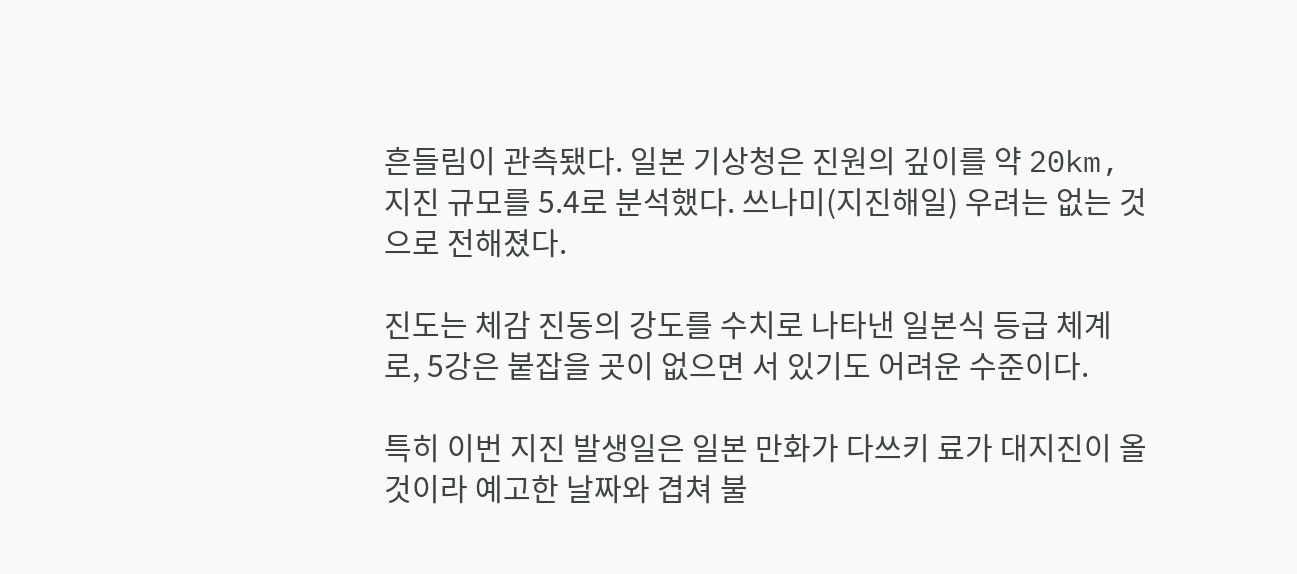흔들림이 관측됐다. 일본 기상청은 진원의 깊이를 약 20km, 지진 규모를 5.4로 분석했다. 쓰나미(지진해일) 우려는 없는 것으로 전해졌다.

진도는 체감 진동의 강도를 수치로 나타낸 일본식 등급 체계로, 5강은 붙잡을 곳이 없으면 서 있기도 어려운 수준이다.

특히 이번 지진 발생일은 일본 만화가 다쓰키 료가 대지진이 올 것이라 예고한 날짜와 겹쳐 불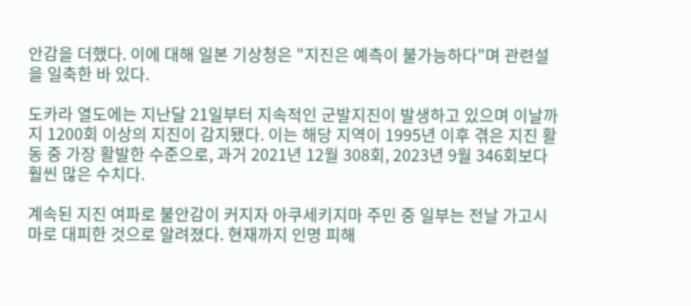안감을 더했다. 이에 대해 일본 기상청은 "지진은 예측이 불가능하다"며 관련설을 일축한 바 있다.

도카라 열도에는 지난달 21일부터 지속적인 군발지진이 발생하고 있으며 이날까지 1200회 이상의 지진이 감지됐다. 이는 해당 지역이 1995년 이후 겪은 지진 활동 중 가장 활발한 수준으로, 과거 2021년 12월 308회, 2023년 9월 346회보다 훨씬 많은 수치다.

계속된 지진 여파로 불안감이 커지자 아쿠세키지마 주민 중 일부는 전날 가고시마로 대피한 것으로 알려졌다. 현재까지 인명 피해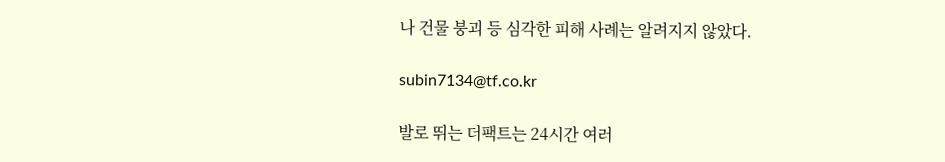나 건물 붕괴 등 심각한 피해 사례는 알려지지 않았다.

subin7134@tf.co.kr

발로 뛰는 더팩트는 24시간 여러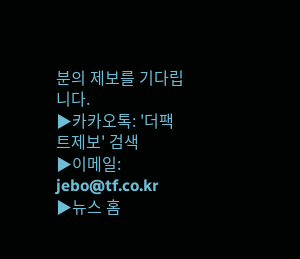분의 제보를 기다립니다.
▶카카오톡: '더팩트제보' 검색
▶이메일: jebo@tf.co.kr
▶뉴스 홈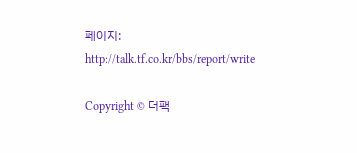페이지: http://talk.tf.co.kr/bbs/report/write

Copyright © 더팩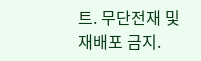트. 무단전재 및 재배포 금지.